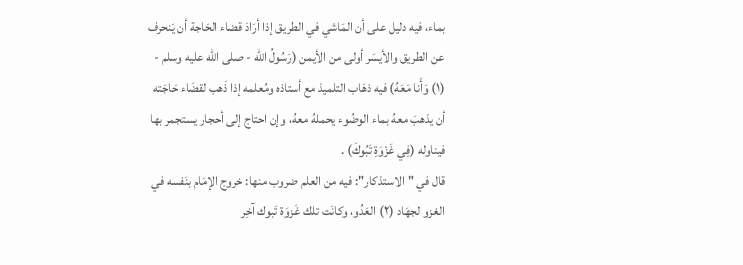بماء، فيه دليل على أن المَاشي في الطريق إذا أرَادَ قضاء الحَاجة أن يَنحرف عن الطريق والأيسَر أولى من الأيمن (رَسُولُ الله - صلى الله عليه وسلم - (١) وَأَنا مَعَهُ) فيه ذهَاب التلميذ مع أستاذه ومُعلمه إذا ذَهب لقضَاء حَاجَته أن يذهبَ معهُ بماء الوضُوء يحملهُ معهُ، وإن احتاج إلى أحجار يستجمر بها فيناوله (فِي غَزْوَةِ تَبُوكَ) .
قال في "الاستذكار": فيه من العلم ضروب منها: خروج الإمَام بنَفسه في الغزو لجهَاد (٢) العَدُو، وكانَت تلك غَزوَة تَبوك آخِر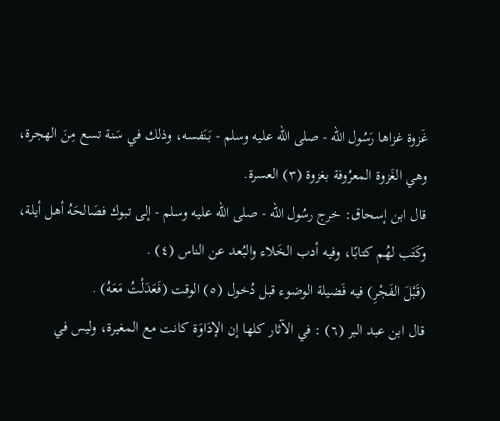غَزوة غزاها رَسُول الله - صلى الله عليه وسلم - بَنَفسه، وذلك في سَنة تسع مِنَ الهجرة، وهي الغَزوة المعرُوفة بغزوة (٣) العسرة.
قال ابن إسحاق: خرج رسُول الله - صلى الله عليه وسلم - إلى تبوك فصَالحَهُ أهل أيلة، وكَتَب لهُم كتابًا، وفيه أدب الخَلاء والبُعد عن الناس (٤) .
(قَبْلَ الفَجْرِ) فيه فَضيلة الوضوء قبل دُخول (٥) الوقت (فَعَدَلْتُ مَعَهُ) .
قال ابن عبد البر (٦) : في الآثار كلها إن الإدَاوَة كانت مع المغيرة، وليس في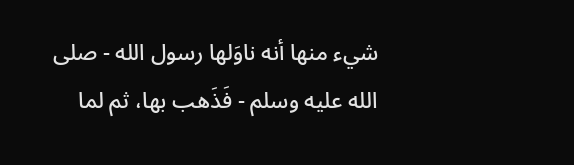شيء منها أنه ناوَلها رسول الله - صلى الله عليه وسلم - فَذَهب بها، ثم لما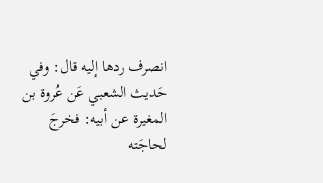انصرف ردها إليه قال: وفي حَديث الشعبي عَن عُروة بن المغيرة عن أبيه: فخرجَ لحاجَته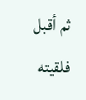ثم أقبل فلقيته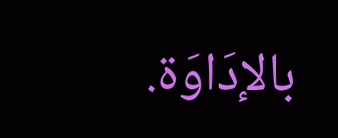بالإدَاوَة.